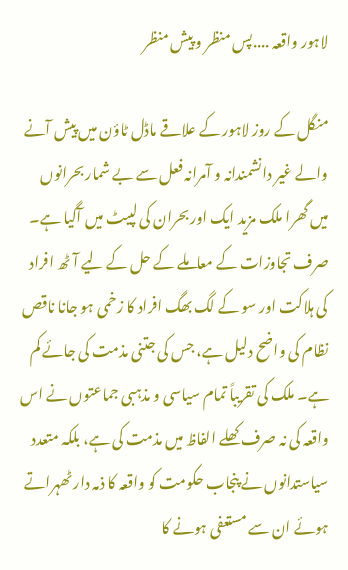لاہور واقعہ ....پس منظر و پیش منظر

منگل کے روز لاہور کے علاقے ماڈل ٹاؤن میں پیش آنے والے غیر دانشمندانہ و آمرانہ فعل سے بے شمار بحرانوں میں گھرا ملک مزید ایک اور بحران کی لپیٹ میں آگیا ہے۔ صرف تجاوزات کے معاملے کے حل کے لیے آٹھ افراد کی ہلاکت اور سو کے لگ بھگ افراد کا زخمی ہو جانا ناقص نظام کی واضح دلیل ہے، جس کی جتنی مذمت کی جائے کم ہے۔ ملک کی تقریباً تمام سیاسی و مذہبی جماعتوں نے اس واقعہ کی نہ صرف کھلے الفاظ میں مذمت کی ہے، بلکہ متعدد سیاستدانوں نے پنجاب حکومت کو واقعہ کا ذمہ دار ٹھہراتے ہوئے ان سے مستعفی ہونے کا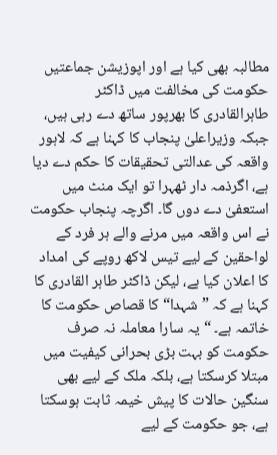مطالبہ بھی کیا ہے اور اپوزیشن جماعتیں حکومت کی مخالفت میں ڈاکٹر طاہرالقادری کا بھرپور ساتھ دے رہی ہیں، جبکہ وزیراعلیٰ پنجاب کا کہنا ہے کہ لاہور واقعہ کی عدالتی تحقیقات کا حکم دے دیا ہے، اگرذمہ دار ٹھہرا تو ایک منٹ میں استعفیٰ دے دوں گا۔ اگرچہ پنجاب حکومت نے اس واقعہ میں مرنے والے ہر فرد کے لواحقین کے لیے تیس لاکھ روپے کی امداد کا اعلان کیا ہے، لیکن ڈاکٹر طاہر القادری کا کہنا ہے کہ ”شہدا“ کا قصاص حکومت کا خاتمہ ہے۔ “یہ سارا معاملہ نہ صرف حکومت کو بہت بڑی بحرانی کیفیت میں مبتلا کرسکتا ہے، بلکہ ملک کے لیے بھی سنگین حالات کا پیش خیمہ ثابت ہوسکتا ہے، جو حکومت کے لیے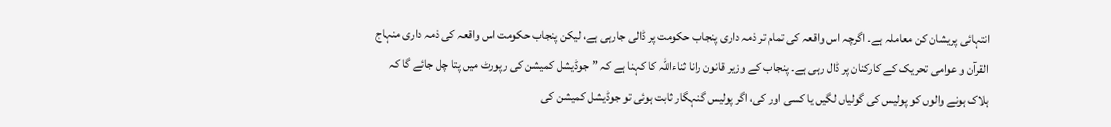انتہائی پریشان کن معاملہ ہے۔ اگرچہ اس واقعہ کی تمام تر ذمہ داری پنجاب حکومت پر ڈالی جارہی ہے، لیکن پنجاب حکومت اس واقعہ کی ذمہ داری منہاج القرآن و عوامی تحریک کے کارکنان پر ڈال رہی ہے۔ پنجاب کے وزیر قانون رانا ثناءاللہ کا کہنا ہے کہ ”جوڈیشل کمیشن کی رپورٹ میں پتا چل جائے گا کہ ہلاک ہونے والوں کو پولیس کی گولیاں لگیں یا کسی اور کی، اگر پولیس گنہگار ثابت ہوئی تو جوڈیشل کمیشن کی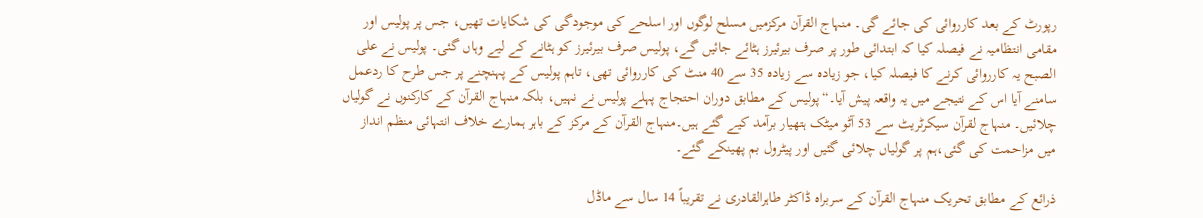رپورٹ کے بعد کارروائی کی جائے گی۔ منہاج القرآن مرکزمیں مسلح لوگوں اور اسلحے کی موجودگی کی شکایات تھیں، جس پر پولیس اور مقامی انتظامیہ نے فیصلہ کیا کہ ابتدائی طور پر صرف بیرئیرز ہٹائے جائیں گے، پولیس صرف بیرئیرز کو ہٹانے کے لیے وہاں گئی۔ پولیس نے علی الصبح یہ کارروائی کرنے کا فیصلہ کیا، جو زیادہ سے زیادہ 35 سے 40 منٹ کی کارروائی تھی، تاہم پولیس کے پہنچنے پر جس طرح کا ردعمل سامنے آیا اس کے نتیجے میں یہ واقعہ پیش آیا۔“پولیس کے مطابق دوران احتجاج پہلے پولیس نے نہیں، بلکہ منہاج القرآن کے کارکنوں نے گولیاں چلائیں۔ منہاج لقرآن سیکرٹریٹ سے 53 آٹو میٹک ہتھیار برآمد کیے گئے ہیں۔منہاج القرآن کے مرکز کے باہر ہمارے خلاف انتہائی منظم انداز میں مزاحمت کی گئی،ہم پر گولیاں چلائی گئیں اور پیٹرول بم پھینکے گئے۔

ذرائع کے مطابق تحریک منہاج القرآن کے سربراہ ڈاکٹر طاہرالقادری نے تقریباً 14 سال سے ماڈل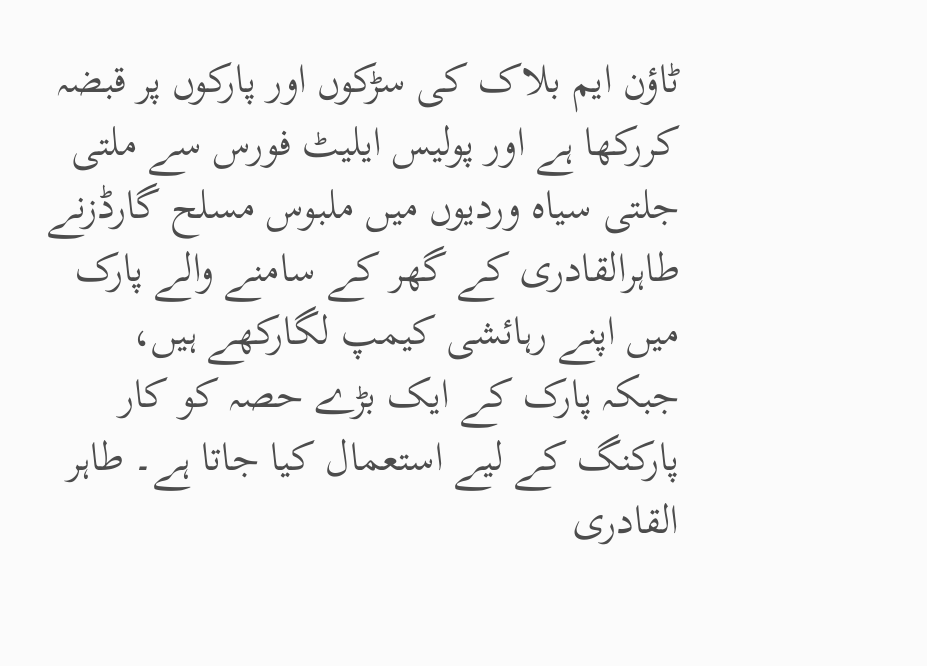ٹاؤن ایم بلاک کی سڑکوں اور پارکوں پر قبضہ کررکھا ہے اور پولیس ایلیٹ فورس سے ملتی جلتی سیاہ وردیوں میں ملبوس مسلح گارڈزنے طاہرالقادری کے گھر کے سامنے والے پارک میں اپنے رہائشی کیمپ لگارکھے ہیں، جبکہ پارک کے ایک بڑے حصہ کو کار پارکنگ کے لیے استعمال کیا جاتا ہے۔ طاہر القادری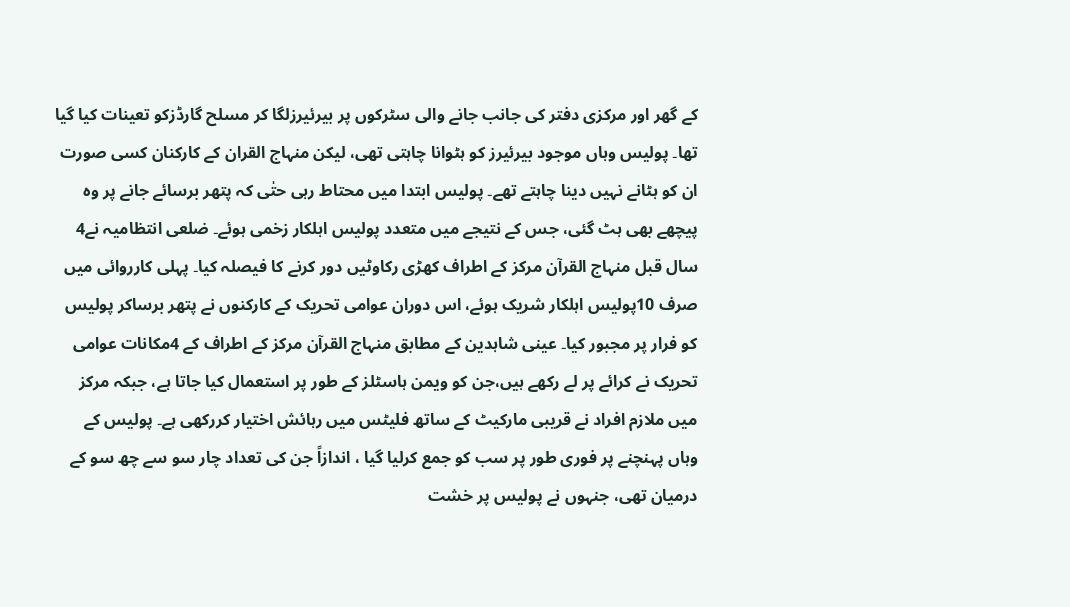کے گھر اور مرکزی دفتر کی جانب جانے والی سٹرکوں پر بیرئیرزلگا کر مسلح گارڈزکو تعینات کیا گیا تھا۔ پولیس وہاں موجود بیرئیرز کو ہٹوانا چاہتی تھی، لیکن منہاج القران کے کارکنان کسی صورت ان کو ہٹانے نہیں دینا چاہتے تھے۔ پولیس ابتدا میں محتاط رہی حتٰی کہ پتھر برسائے جانے پر وہ پیچھے بھی ہٹ گئی، جس کے نتیجے میں متعدد پولیس اہلکار زخمی ہوئے۔ ضلعی انتظامیہ نے4 سال قبل منہاج القرآن مرکز کے اطراف کھڑی رکاوٹیں دور کرنے کا فیصلہ کیا۔ پہلی کارروائی میں صرف 10پولیس اہلکار شریک ہوئے، اس دوران عوامی تحریک کے کارکنوں نے پتھر برساکر پولیس کو فرار پر مجبور کیا۔ عینی شاہدین کے مطابق منہاج القرآن مرکز کے اطراف کے 4مکانات عوامی تحریک نے کرائے پر لے رکھے ہیں،جن کو ویمن ہاسٹلز کے طور پر استعمال کیا جاتا ہے، جبکہ مرکز میں ملازم افراد نے قریبی مارکیٹ کے ساتھ فلیٹس میں رہائش اختیار کررکھی ہے۔ پولیس کے وہاں پہنچنے پر فوری طور پر سب کو جمع کرلیا گیا ، اندازاً جن کی تعداد چار سو سے چھ سو کے درمیان تھی، جنہوں نے پولیس پر خشت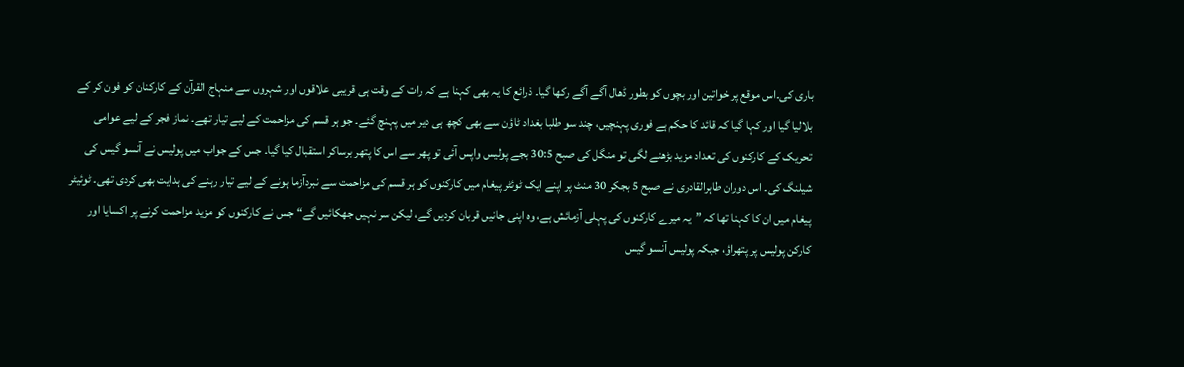باری کی۔اس موقع پر خواتین اور بچوں کو بطور ڈھال آگے آگے رکھا گیا۔ ذرائع کا یہ بھی کہنا ہے کہ رات کے وقت ہی قریبی علاقوں اور شہروں سے منہاج القرآن کے کارکنان کو فون کر کے بلالیا گیا اور کہا گیا کہ قائد کا حکم ہے فوری پہنچیں، چند سو طلبا بغداد ٹاؤن سے بھی کچھ ہی دیر میں پہنچ گئے۔ جو ہر قسم کی مزاحمت کے لیے تیار تھے۔ نماز فجر کے لیے عوامی تحریک کے کارکنوں کی تعداد مزید بڑھنے لگی تو منگل کی صبح 30:5 بجے پولیس واپس آئی تو پھر سے اس کا پتھر برساکر استقبال کیا گیا۔ جس کے جواب میں پولیس نے آنسو گیس کی شیلنگ کی۔ اس دوران طاہرالقادری نے صبح 5 بجکر 30 منٹ پر اپنے ایک ٹوئٹر پیغام میں کارکنوں کو ہر قسم کی مزاحمت سے نبردآزما ہونے کے لیے تیار رہنے کی ہدایت بھی کردی تھی۔ ٹوئیٹر پیغام میں ان کا کہنا تھا کہ ”یہ میرے کارکنوں کی پہلی آزمائش ہے، وہ اپنی جانیں قربان کردیں گے، لیکن سر نہیں جھکائیں گے“ جس نے کارکنوں کو مزید مزاحمت کرنے پر اکسایا اور کارکن پولیس پر پتھراؤ، جبکہ پولیس آنسو گیس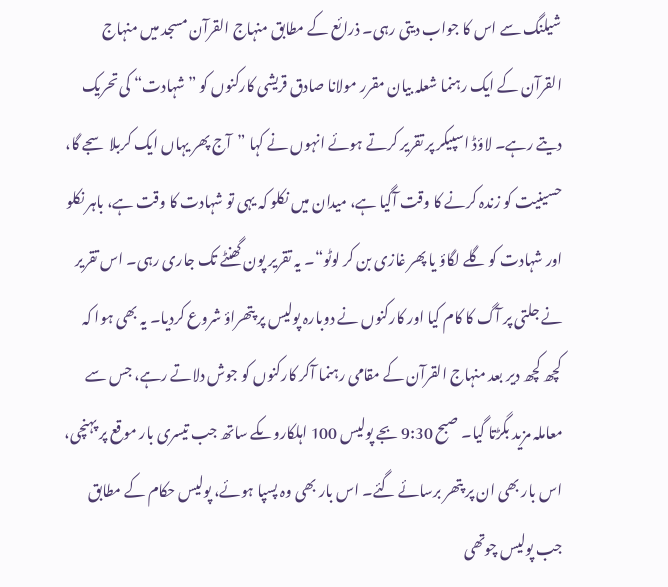شیلنگ سے اس کا جواب دیتی رہی۔ ذرائع کے مطابق منہاج القرآن مسجد میں منہاج القرآن کے ایک رہنما شعلہ بیان مقرر مولانا صادق قریشی کارکنوں کو ”شہادت“ کی تحریک دیتے رہے۔ لاؤڈ اسپیکر پر تقریر کرتے ہوئے انہوں نے کہا ”آج پھر یہاں ایک کربلا سجے گا، حسینیت کو زندہ کرنے کا وقت آگیا ہے، میدان میں نکلو کہ یہی تو شہادت کا وقت ہے، باہر نکلو اور شہادت کو گلے لگاؤ یا پھر غازی بن کر لوٹو“۔ یہ تقریر پون گھنٹے تک جاری رہی۔ اس تقریر نے جلتی پر آگ کا کام کیا اور کارکنوں نے دوبارہ پولیس پر پتھراؤ شروع کردیا۔ یہ بھی ہوا کہ کچھ کچھ دیر بعد منہاج القرآن کے مقامی رہنما آکر کارکنوں کو جوش دلاتے رہے، جس سے معاملہ مزید بگڑتا گیا۔ صبح 9:30 بجے پولیس 100 اہلکاروںکے ساتھ جب تیسری بار موقع پر پہنچی، اس بار بھی ان پر پتھر برسائے گئے۔ اس بار بھی وہ پسپا ہوئے، پولیس حکام کے مطابق جب پولیس چوتھی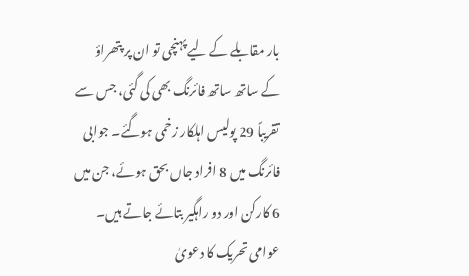بار مقابلے کے لیے پہنچی تو ان پر پتھراؤ کے ساتھ ساتھ فائرنگ بھی کی گئی، جس سے تقریباً 29 پولیس اہلکار زخمی ہوگئے۔ جوابی فائرنگ میں 8 افراد جاں بحق ہوئے، جن میں 6 کارکن اور دو راہگیر بتائے جاتے ہیں۔ عوامی تحریک کا دعویٰ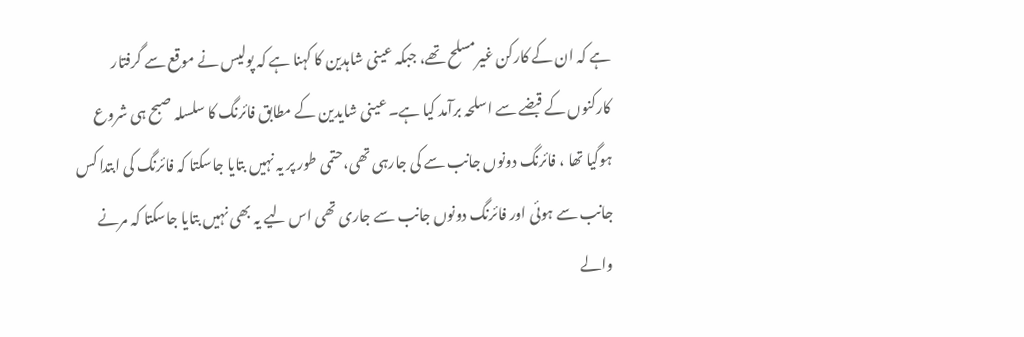ہے کہ ان کے کارکن غیرمسلح تھے، جبکہ عینی شاہدین کا کہنا ہے کہ پولیس نے موقع سے گرفتار کارکنوں کے قبضے سے اسلحہ برآمد کیا ہے۔ عینی شایدین کے مطابق فائرنگ کا سلسلہ صبح ہی شروع ہوگیا تھا ، فائرنگ دونوں جانب سے کی جارہی تھی،حتمی طور پر یہ نہیں بتایا جاسکتا کہ فائرنگ کی ابتدا کس جانب سے ہوئی اور فائرنگ دونوں جانب سے جاری تھی اس لیے یہ بھی نہیں بتایا جاسکتا کہ مرنے والے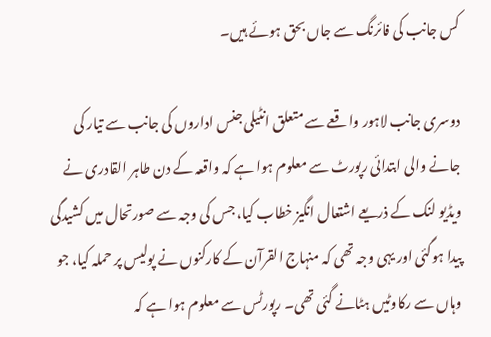کس جانب کی فائرنگ سے جاں بحق ہوئے ہیں۔

دوسری جانب لاہور واقعے سے متعلق انٹیلی جنس اداروں کی جانب سے تیار کی جانے والی ابتدائی رپورٹ سے معلوم ہوا ہے کہ واقعہ کے دن طاہر القادری نے ویڈیو لنک کے ذریعے اشتعال انگیز خطاب کیا، جس کی وجہ سے صورتحال میں کشیدگی پیدا ہوگئی اور یہی وجہ تھی کہ منہاج القرآن کے کارکنوں نے پولیس پر حملہ کیا، جو وہاں سے رکاوٹیں ہٹانے گئی تھی۔ رپورٹس سے معلوم ہوا ہے کہ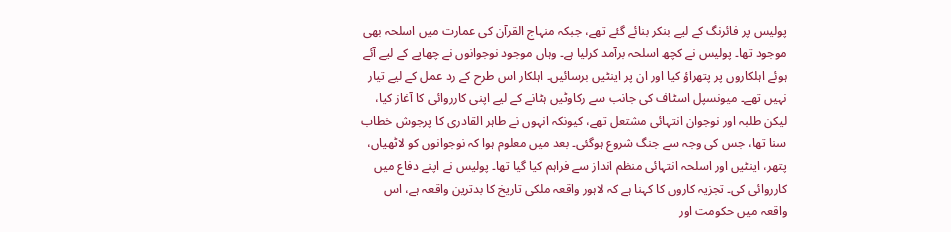پولیس پر فائرنگ کے لیے بنکر بنائے گئے تھے، جبکہ منہاج القرآن کی عمارت میں اسلحہ بھی موجود تھا۔ پولیس نے کچھ اسلحہ برآمد کرلیا ہے۔ وہاں موجود نوجوانوں نے چھاپے کے لیے آئے ہوئے اہلکاروں پر پتھراؤ کیا اور ان پر اینٹیں برسائیں۔ اہلکار اس طرح کے رد عمل کے لیے تیار نہیں تھے۔ میونسپل اسٹاف کی جانب سے رکاوٹیں ہٹانے کے لیے اپنی کارروائی کا آغاز کیا، لیکن طلبہ اور نوجوان انتہائی مشتعل تھے، کیونکہ انہوں نے طاہر القادری کا پرجوش خطاب سنا تھا، جس کی وجہ سے جنگ شروع ہوگئی۔ بعد میں معلوم ہوا کہ نوجوانوں کو لاٹھیاں، پتھر، اینٹیں اور اسلحہ انتہائی منظم انداز سے فراہم کیا گیا تھا۔ پولیس نے اپنے دفاع میں کارروائی کی۔ تجزیہ کاروں کا کہنا ہے کہ لاہور واقعہ ملکی تاریخ کا بدترین واقعہ ہے، اس واقعہ میں حکومت اور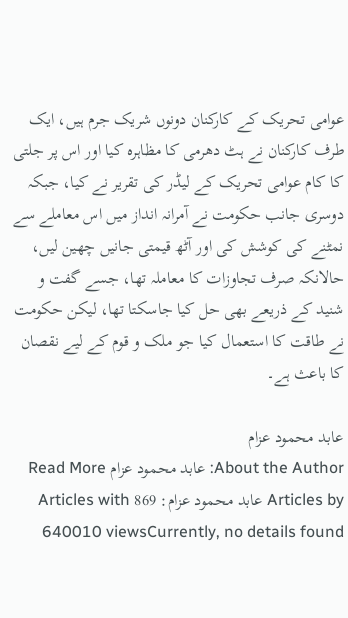عوامی تحریک کے کارکنان دونوں شریک جرم ہیں، ایک طرف کارکنان نے ہٹ دھرمی کا مظاہرہ کیا اور اس پر جلتی کا کام عوامی تحریک کے لیڈر کی تقریر نے کیا، جبکہ دوسری جانب حکومت نے آمرانہ انداز میں اس معاملے سے نمٹنے کی کوشش کی اور آٹھ قیمتی جانیں چھین لیں، حالانکہ صرف تجاوزات کا معاملہ تھا، جسے گفت و شنید کے ذریعے بھی حل کیا جاسکتا تھا، لیکن حکومت نے طاقت کا استعمال کیا جو ملک و قوم کے لیے نقصان کا باعث ہے۔

عابد محمود عزام
About the Author: عابد محمود عزام Read More Articles by عابد محمود عزام: 869 Articles with 640010 viewsCurrently, no details found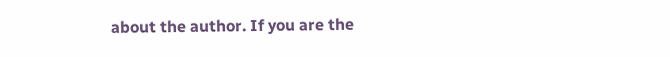about the author. If you are the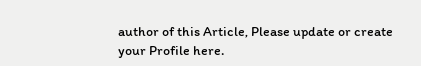author of this Article, Please update or create your Profile here.